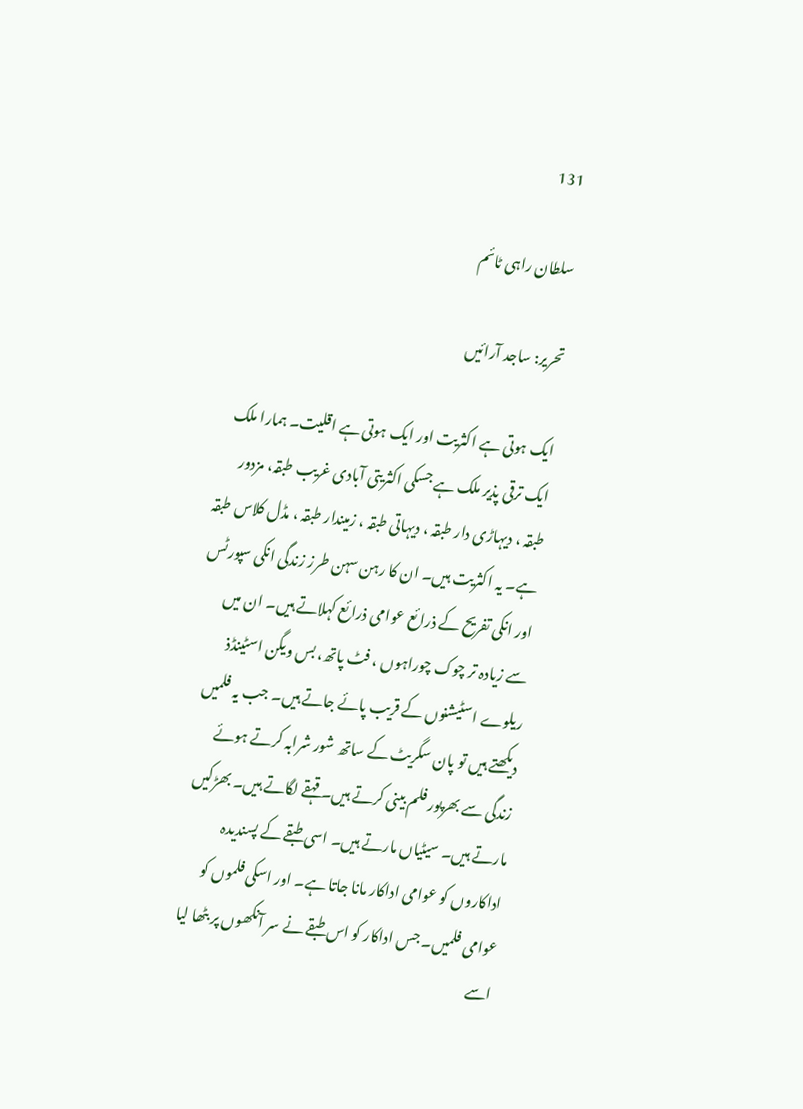131

سلطان راہی ٹائم

تحریر: ساجد آرائیں

ایک ہوتی ہے اکثریت اور ایک ہوتی ہے اقلیت۔ ہمارا ملک ایک ترقی پذیر ملک ہے جسکی اکثریتی آبادی غریب طبقہ، مزدور طبقہ ، دیہاڑی دار طبقہ ، دیہاتی طبقہ ، زمیندار طبقہ ، مڈل کلاس طبقہ ہے۔ یہ اکثریت ہیں۔ ان کا رہن سہن طرز زندگی انکی سپورٹس اور انکی تفریح کے ذرائع عوامی ذرائع کہلاتے ہیں۔ ان میں سے زیادہ تر چوک چوراہوں ، فٹ پاتھ، بس ویگن اسٹینڈذ ریلوے اسٹیشنوں کے قریب پائے جاتے ہیں۔ جب یہ فلمیں دیکھتے ہیں تو پان سگریٹ کے ساتھ شور شرابہ کرتے ہوئے زندگی سے بھرپور فلم بینی کرتے ہیں۔ قہقے لگاتے ہیں۔ بھڑکیں مارتے ہیں۔ سیٹیاں مارتے ہیں۔ اسی طبقے کے پسندیدہ اداکاروں کو عوامی اداکار مانا جاتا ہے۔ اور اسکی فلموں کو عوامی فلمیں۔ جس اداکار کو اس طبقے نے سر آنکھوں پر بٹھا لیا اسے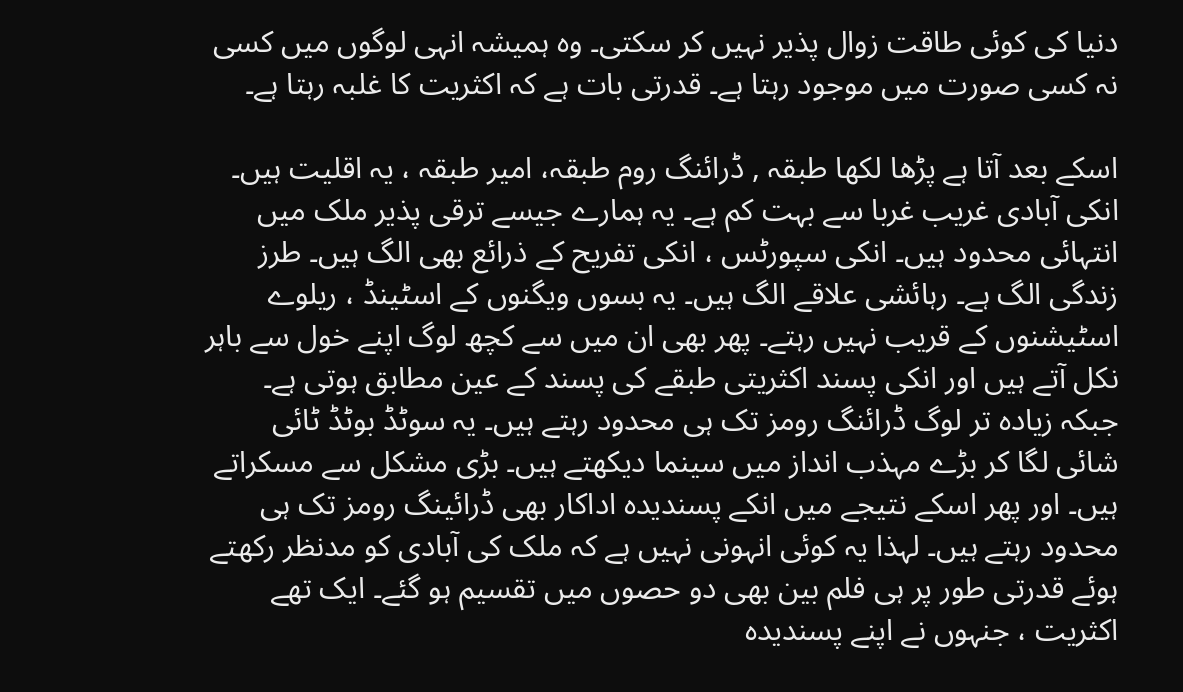دنیا کی کوئی طاقت زوال پذیر نہیں کر سکتی۔ وہ ہمیشہ انہی لوگوں میں کسی نہ کسی صورت میں موجود رہتا ہے۔ قدرتی بات ہے کہ اکثریت کا غلبہ رہتا ہے۔

اسکے بعد آتا ہے پڑھا لکھا طبقہ , ڈرائنگ روم طبقہ، امیر طبقہ ، یہ اقلیت ہیں۔ انکی آبادی غریب غربا سے بہت کم ہے۔ یہ ہمارے جیسے ترقی پذیر ملک میں انتہائی محدود ہیں۔ انکی سپورٹس ، انکی تفریح کے ذرائع بھی الگ ہیں۔ طرز زندگی الگ ہے۔ رہائشی علاقے الگ ہیں۔ یہ بسوں ویگنوں کے اسٹینڈ ، ریلوے اسٹیشنوں کے قریب نہیں رہتے۔ پھر بھی ان میں سے کچھ لوگ اپنے خول سے باہر نکل آتے ہیں اور انکی پسند اکثریتی طبقے کی پسند کے عین مطابق ہوتی ہے۔ جبکہ زیادہ تر لوگ ڈرائنگ رومز تک ہی محدود رہتے ہیں۔ یہ سوٹڈ بوٹڈ ٹائی شائی لگا کر بڑے مہذب انداز میں سینما دیکھتے ہیں۔ بڑی مشکل سے مسکراتے ہیں۔ اور پھر اسکے نتیجے میں انکے پسندیدہ اداکار بھی ڈرائینگ رومز تک ہی محدود رہتے ہیں۔ لہذا یہ کوئی انہونی نہیں ہے کہ ملک کی آبادی کو مدنظر رکھتے ہوئے قدرتی طور پر ہی فلم بین بھی دو حصوں میں تقسیم ہو گئے۔ ایک تھے اکثریت ، جنہوں نے اپنے پسندیدہ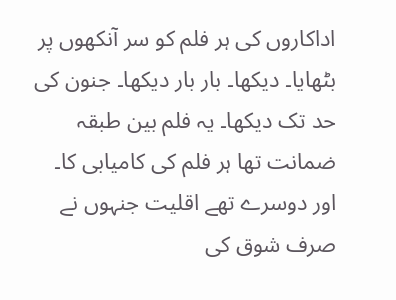اداکاروں کی ہر فلم کو سر آنکھوں پر بٹھایا۔ دیکھا۔ بار بار دیکھا۔ جنون کی حد تک دیکھا۔ یہ فلم بین طبقہ ضمانت تھا ہر فلم کی کامیابی کا۔ اور دوسرے تھے اقلیت جنہوں نے صرف شوق کی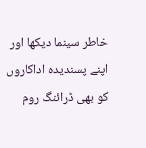خاطر سینما دیکھا اور اپنے پسندیدہ اداکاروں کو بھی ڈرائنگ روم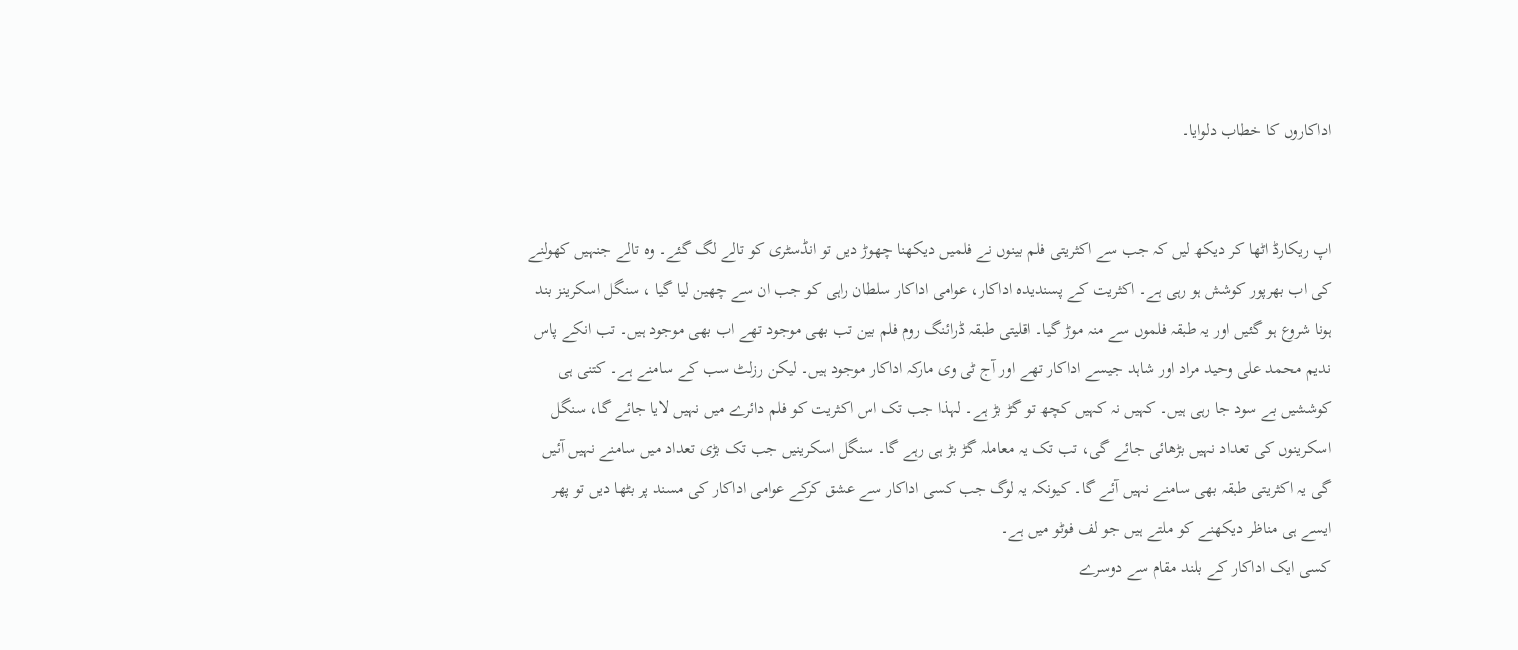اداکاروں کا خطاب دلوایا۔


اپ ریکارڈ اٹھا کر دیکھ لیں کہ جب سے اکثریتی فلم بینوں نے فلمیں دیکھنا چھوڑ دیں تو انڈسٹری کو تالے لگ گئے۔ وہ تالے جنہیں کھولنے کی اب بھرپور کوشش ہو رہی ہے۔ اکثریت کے پسندیدہ اداکار، عوامی اداکار سلطان راہی کو جب ان سے چھین لیا گیا ، سنگل اسکرینز بند ہونا شروع ہو گئیں اور یہ طبقہ فلموں سے منہ موڑ گیا۔ اقلیتی طبقہ ڈرائنگ روم فلم بین تب بھی موجود تھے اب بھی موجود ہیں۔ تب انکے پاس ندیم محمد علی وحید مراد اور شاہد جیسے اداکار تھے اور آج ٹی وی مارکہ اداکار موجود ہیں۔ لیکن رزلٹ سب کے سامنے ہے۔ کتنی ہی کوششیں بے سود جا رہی ہیں۔ کہیں نہ کہیں کچھ تو گڑ بڑ ہے۔ لہذا جب تک اس اکثریت کو فلم دائرے میں نہیں لایا جائے گا، سنگل اسکرینوں کی تعداد نہیں بڑھائی جائے گی، تب تک یہ معاملہ گڑ بڑ ہی رہے گا۔ سنگل اسکرینیں جب تک بڑی تعداد میں سامنے نہیں آئیں گی یہ اکثریتی طبقہ بھی سامنے نہیں آئے گا۔ کیونکہ یہ لوگ جب کسی اداکار سے عشق کرکے عوامی اداکار کی مسند پر بٹھا دیں تو پھر ایسے ہی مناظر دیکھنے کو ملتے ہیں جو لف فوٹو میں ہے۔
کسی ایک اداکار کے بلند مقام سے دوسرے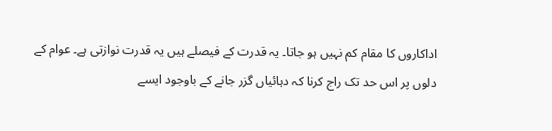اداکاروں کا مقام کم نہیں ہو جاتا۔ یہ قدرت کے فیصلے ہیں یہ قدرت نوازتی ہے۔ عوام کے دلوں پر اس حد تک راج کرنا کہ دہائیاں گزر جانے کے باوجود ایسے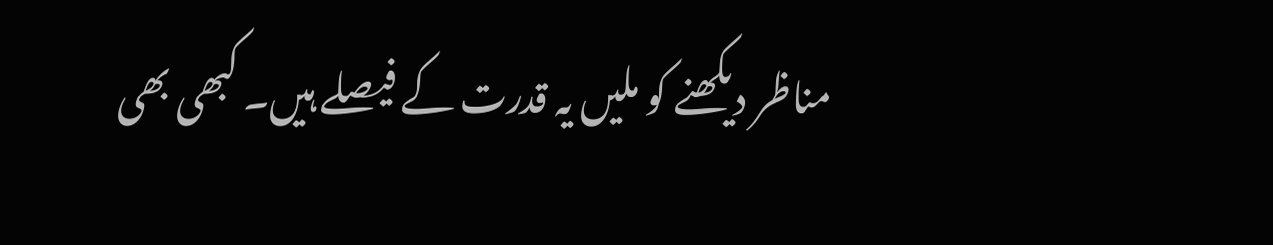مناظر دیکھنے کو ملیں یہ قدرت کے فیصلے ہیں۔ کبھی بھی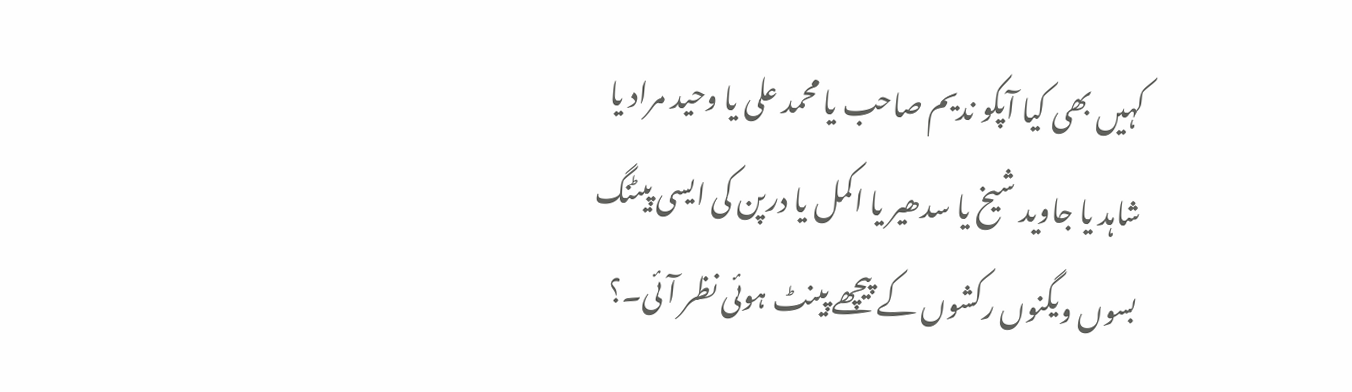کہیں بھی کیا آپکو ندیم صاحب یا محمد علی یا وحید مراد یا شاہد یا جاوید شیخ یا سدھیر یا اکمل یا درپن کی ایسی پیٹنگ بسوں ویگنوں رکشوں کے پیچھے پینٹ ہوئی نظر آئی۔؟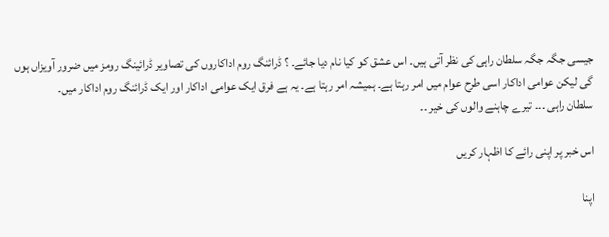جیسی جگہ جگہ سلطان راہی کی نظر آتی ہیں۔ اس عشق کو کیا نام دیا جائے۔ ؟ ڈرائنگ روم اداکاروں کی تصاویر ڈرائینگ رومز میں ضرور آویزاں ہوں گی لیکن عوامی اداکار اسی طرح عوام میں امر رہتا ہے۔ ہمیشہ امر رہتا ہے۔ یہ ہے فرق ایک عوامی اداکار اور ایک ڈرائنگ روم اداکار میں۔
سلطان راہی ۔۔۔ تیرے چاہنے والوں کی خیر ۔۔

اس خبر پر اپنی رائے کا اظہار کریں

اپنا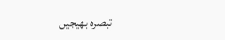تبصرہ بھیجیں